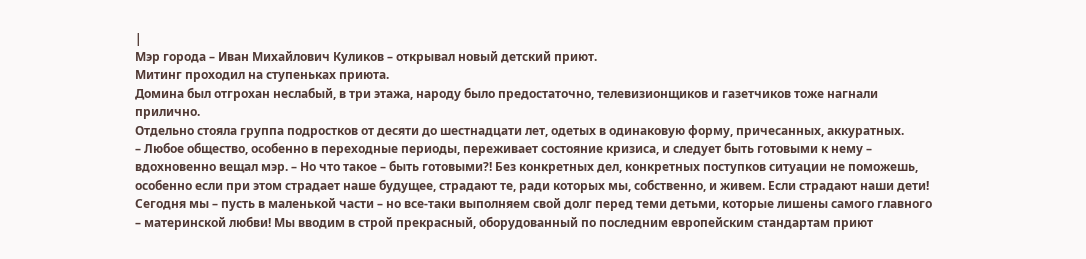|
Мэр города – Иван Михайлович Куликов – открывал новый детский приют.
Митинг проходил на ступеньках приюта.
Домина был отгрохан неслабый, в три этажа, народу было предостаточно, телевизионщиков и газетчиков тоже нагнали прилично.
Отдельно стояла группа подростков от десяти до шестнадцати лет, одетых в одинаковую форму, причесанных, аккуратных.
– Любое общество, особенно в переходные периоды, переживает состояние кризиса, и следует быть готовыми к нему – вдохновенно вещал мэр. – Но что такое – быть готовыми?! Без конкретных дел, конкретных поступков ситуации не поможешь, особенно если при этом страдает наше будущее, страдают те, ради которых мы, собственно, и живем. Если страдают наши дети! Сегодня мы – пусть в маленькой части – но все-таки выполняем свой долг перед теми детьми, которые лишены самого главного – материнской любви! Мы вводим в строй прекрасный, оборудованный по последним европейским стандартам приют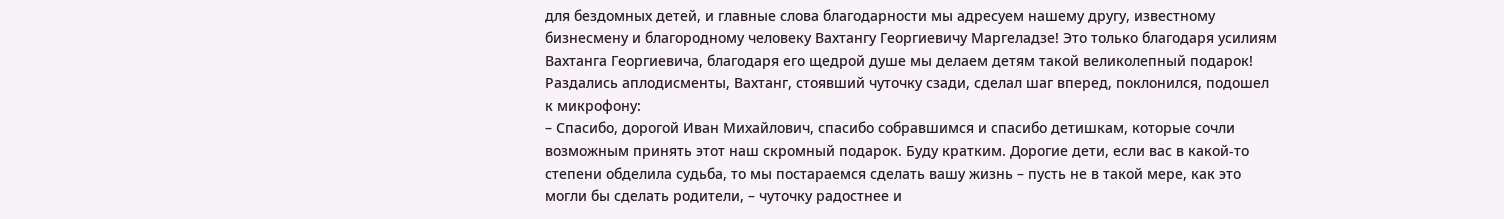для бездомных детей, и главные слова благодарности мы адресуем нашему другу, известному бизнесмену и благородному человеку Вахтангу Георгиевичу Маргеладзе! Это только благодаря усилиям Вахтанга Георгиевича, благодаря его щедрой душе мы делаем детям такой великолепный подарок!
Раздались аплодисменты, Вахтанг, стоявший чуточку сзади, сделал шаг вперед, поклонился, подошел к микрофону:
– Спасибо, дорогой Иван Михайлович, спасибо собравшимся и спасибо детишкам, которые сочли возможным принять этот наш скромный подарок. Буду кратким. Дорогие дети, если вас в какой-то степени обделила судьба, то мы постараемся сделать вашу жизнь – пусть не в такой мере, как это могли бы сделать родители, – чуточку радостнее и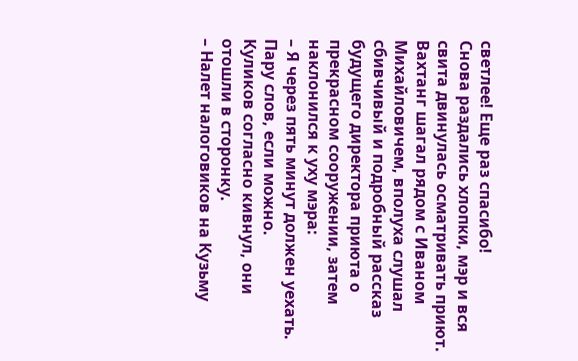светлее! Еще раз спасибо!
Снова раздались хлопки, мэр и вся свита двинулась осматривать приют.
Вахтанг шагал рядом с Иваном Михайловичем, вполуха слушал сбивчивый и подробный рассказ будущего директора приюта о прекрасном сооружении, затем наклонился к уху мэра:
– Я через пять минут должен уехать. Пару слов, если можно.
Куликов согласно кивнул, они отошли в сторонку.
– Налет налоговиков на Кузьму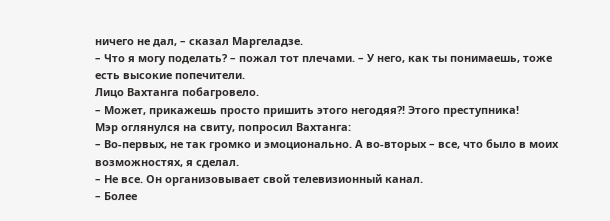ничего не дал, – сказал Маргеладзе.
– Что я могу поделать? – пожал тот плечами. – У него, как ты понимаешь, тоже есть высокие попечители.
Лицо Вахтанга побагровело.
– Может, прикажешь просто пришить этого негодяя?! Этого преступника!
Мэр оглянулся на свиту, попросил Вахтанга:
– Во-первых, не так громко и эмоционально. А во-вторых – все, что было в моих возможностях, я сделал.
– Не все. Он организовывает свой телевизионный канал.
– Более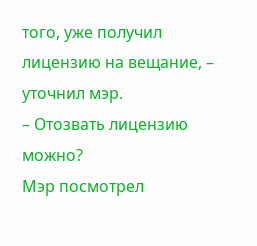того, уже получил лицензию на вещание, – уточнил мэр.
– Отозвать лицензию можно?
Мэр посмотрел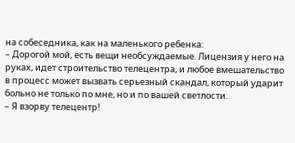на собеседника, как на маленького ребенка:
– Дорогой мой, есть вещи необсуждаемые. Лицензия у него на руках, идет строительство телецентра, и любое вмешательство в процесс может вызвать серьезный скандал, который ударит больно не только по мне, но и по вашей светлости.
– Я взорву телецентр!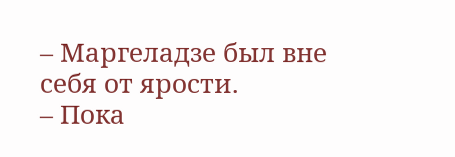– Маргеладзе был вне себя от ярости.
– Пока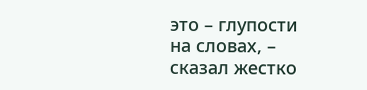это – глупости на словах, – сказал жестко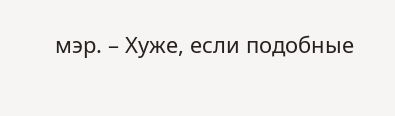мэр. – Хуже, если подобные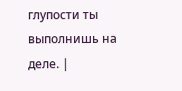глупости ты выполнишь на деле. |